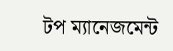টপ ম্যানেজমেন্ট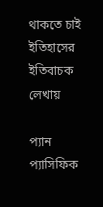থাকতে চাই ইতিহাসের ইতিবাচক লেখায়

প্যান প্যাসিফিক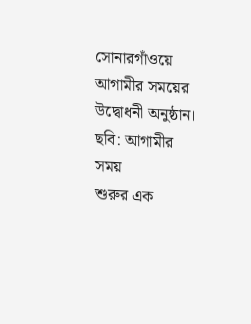সোনারগাঁওয়ে আগামীর সময়ের উদ্বোধনী অনুষ্ঠান। ছবি: আগামীর সময়
শুরুর এক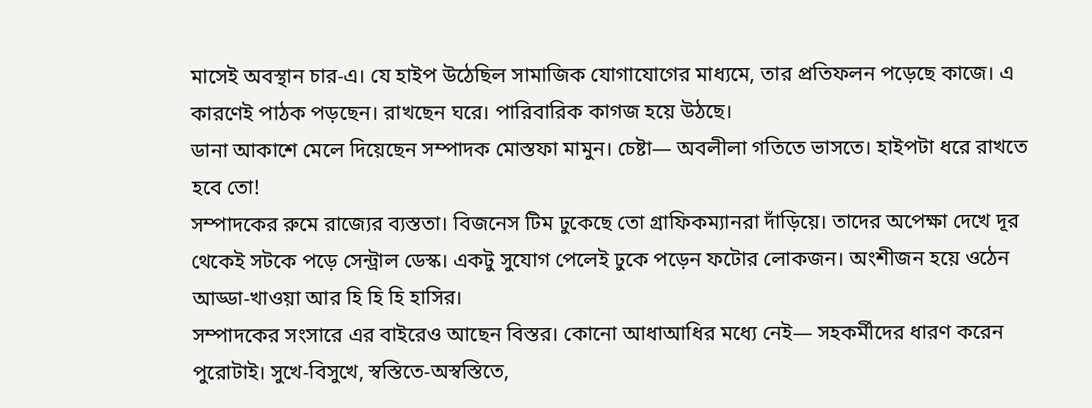মাসেই অবস্থান চার-এ। যে হাইপ উঠেছিল সামাজিক যোগাযোগের মাধ্যমে, তার প্রতিফলন পড়েছে কাজে। এ কারণেই পাঠক পড়ছেন। রাখছেন ঘরে। পারিবারিক কাগজ হয়ে উঠছে।
ডানা আকাশে মেলে দিয়েছেন সম্পাদক মোস্তফা মামুন। চেষ্টা— অবলীলা গতিতে ভাসতে। হাইপটা ধরে রাখতে হবে তো!
সম্পাদকের রুমে রাজ্যের ব্যস্ততা। বিজনেস টিম ঢুকেছে তো গ্রাফিকম্যানরা দাঁড়িয়ে। তাদের অপেক্ষা দেখে দূর থেকেই সটকে পড়ে সেন্ট্রাল ডেস্ক। একটু সুযোগ পেলেই ঢুকে পড়েন ফটোর লোকজন। অংশীজন হয়ে ওঠেন আড্ডা-খাওয়া আর হি হি হি হাসির।
সম্পাদকের সংসারে এর বাইরেও আছেন বিস্তর। কোনো আধাআধির মধ্যে নেই— সহকর্মীদের ধারণ করেন পুরোটাই। সুখে-বিসুখে, স্বস্তিতে-অস্বস্তিতে,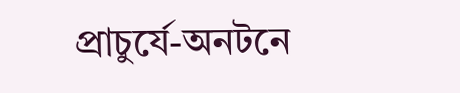প্রাচুর্যে-অনটনে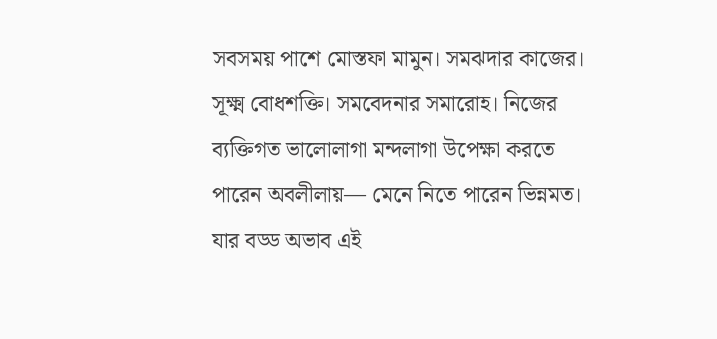সবসময় পাশে মোস্তফা মামুন। সমঝদার কাজের। সূক্ষ্ম বোধশক্তি। সমবেদনার সমারোহ। নিজের ব্যক্তিগত ভালোলাগা মন্দলাগা উপেক্ষা করতে পারেন অবলীলায়— মেনে নিতে পারেন ভিন্নমত। যার বড্ড অভাব এই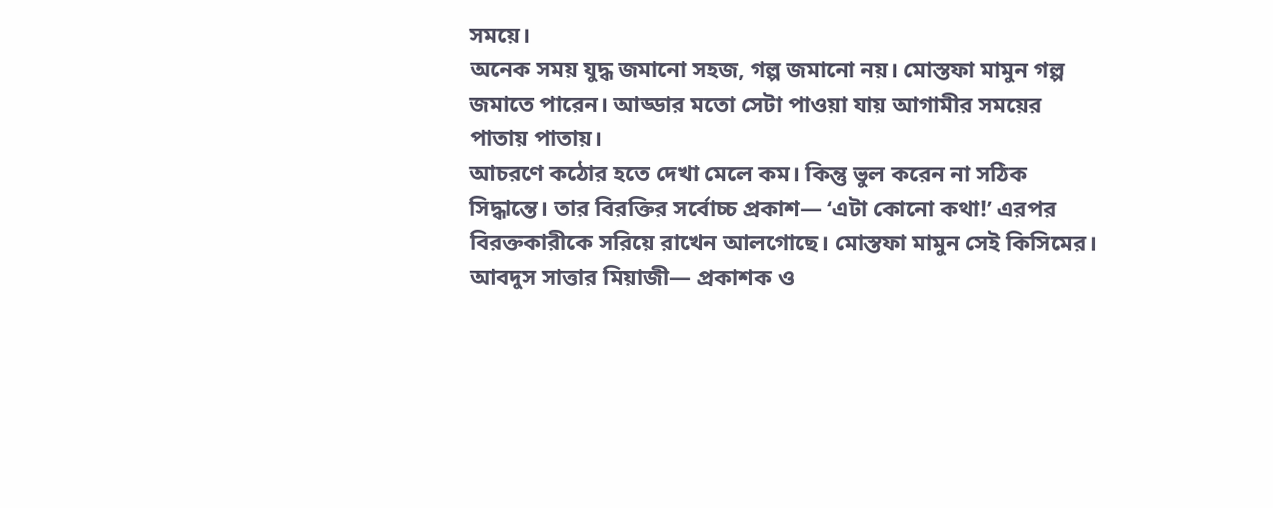সময়ে।
অনেক সময় যুদ্ধ জমানো সহজ, গল্প জমানো নয়। মোস্তফা মামুন গল্প জমাতে পারেন। আড্ডার মতো সেটা পাওয়া যায় আগামীর সময়ের পাতায় পাতায়।
আচরণে কঠোর হতে দেখা মেলে কম। কিন্তু ভুল করেন না সঠিক সিদ্ধান্তে। তার বিরক্তির সর্বোচ্চ প্রকাশ— ‘এটা কোনো কথা!’ এরপর বিরক্তকারীকে সরিয়ে রাখেন আলগোছে। মোস্তফা মামুন সেই কিসিমের।
আবদুস সাত্তার মিয়াজী— প্রকাশক ও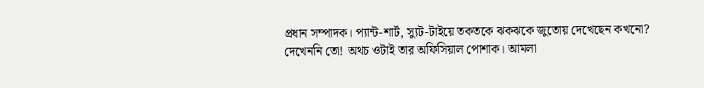প্রধান সম্পাদক। প্যান্ট-শার্ট, স্যুট-টাইয়ে তকতকে ঝকঝকে জুতোয় দেখেছেন কখনো? দেখেননি তো! অথচ ওটাই তার অফিসিয়াল পোশাক। আমলা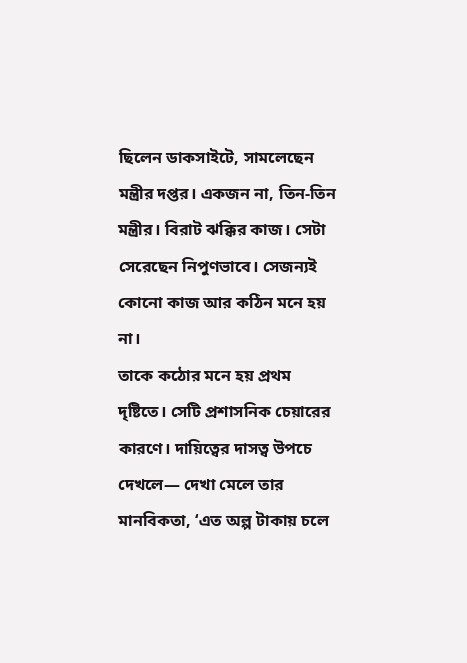ছিলেন ডাকসাইটে, সামলেছেন মন্ত্রীর দপ্তর। একজন না, তিন-তিন মন্ত্রীর। বিরাট ঝক্কির কাজ। সেটা সেরেছেন নিপুণভাবে। সেজন্যই কোনো কাজ আর কঠিন মনে হয় না।
তাকে কঠোর মনে হয় প্রথম দৃষ্টিতে। সেটি প্রশাসনিক চেয়ারের কারণে। দায়িত্বের দাসত্ব উপচে দেখলে— দেখা মেলে তার মানবিকতা, ‘এত অল্প টাকায় চলে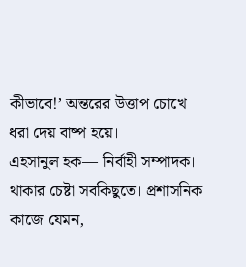কীভাবে!’ অন্তরের উত্তাপ চোখে ধরা দেয় বাষ্প হয়ে।
এহসানুল হক— নির্বাহী সম্পাদক। থাকার চেষ্টা সবকিছুতে। প্রশাসনিক কাজে যেমন,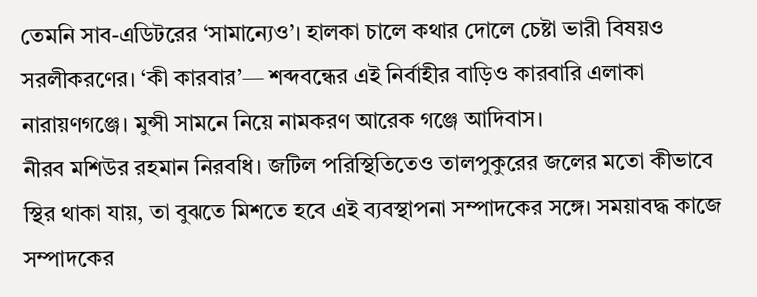তেমনি সাব-এডিটরের ‘সামান্যেও’। হালকা চালে কথার দোলে চেষ্টা ভারী বিষয়ও সরলীকরণের। ‘কী কারবার’— শব্দবন্ধের এই নির্বাহীর বাড়িও কারবারি এলাকা নারায়ণগঞ্জে। মুন্সী সামনে নিয়ে নামকরণ আরেক গঞ্জে আদিবাস।
নীরব মশিউর রহমান নিরবধি। জটিল পরিস্থিতিতেও তালপুকুরের জলের মতো কীভাবে স্থির থাকা যায়, তা বুঝতে মিশতে হবে এই ব্যবস্থাপনা সম্পাদকের সঙ্গে। সময়াবদ্ধ কাজে সম্পাদকের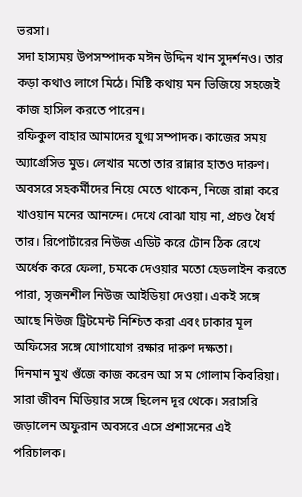ভরসা।
সদা হাস্যময় উপসম্পাদক মঈন উদ্দিন খান সুদর্শনও। তার কড়া কথাও লাগে মিঠে। মিষ্টি কথায় মন ভিজিয়ে সহজেই কাজ হাসিল করতে পারেন।
রফিকুল বাহার আমাদের যুগ্ম সম্পাদক। কাজের সময় অ্যাগ্রেসিভ মুড। লেখার মতো তার রান্নার হাতও দারুণ। অবসরে সহকর্মীদের নিয়ে মেতে থাকেন, নিজে রান্না করে খাওয়ান মনের আনন্দে। দেখে বোঝা যায় না, প্রচণ্ড ধৈর্য তার। রিপোর্টারের নিউজ এডিট করে টোন ঠিক রেখে অর্ধেক করে ফেলা, চমকে দেওয়ার মতো হেডলাইন করতে পারা, সৃজনশীল নিউজ আইডিয়া দেওয়া। একই সঙ্গে আছে নিউজ ট্রিটমেন্ট নিশ্চিত করা এবং ঢাকার মূল অফিসের সঙ্গে যোগাযোগ রক্ষার দারুণ দক্ষতা।
দিনমান মুখ গুঁজে কাজ করেন আ স ম গোলাম কিবরিয়া। সারা জীবন মিডিয়ার সঙ্গে ছিলেন দূর থেকে। সরাসরি জড়ালেন অফুরান অবসরে এসে প্রশাসনের এই পরিচালক।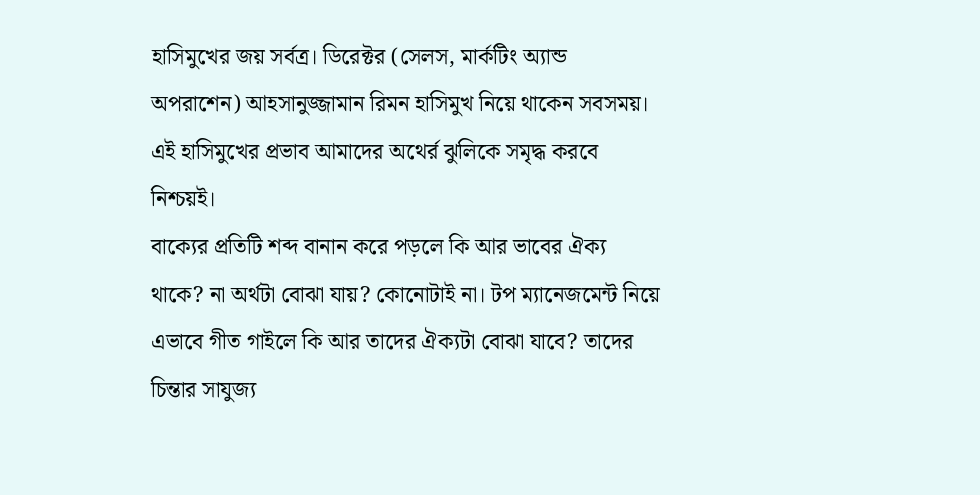হাসিমুখের জয় সর্বত্র। ডিরেক্টর (সেলস, মার্কটিং অ্যান্ড অপরাশেন) আহসানুজ্জামান রিমন হাসিমুখ নিয়ে থাকেন সবসময়। এই হাসিমুখের প্রভাব আমাদের অথের্র ঝুলিকে সমৃদ্ধ করবে নিশ্চয়ই।
বাক্যের প্রতিটি শব্দ বানান করে পড়লে কি আর ভাবের ঐক্য থাকে? না অর্থটা বোঝা যায়? কোনোটাই না। টপ ম্যানেজমেন্ট নিয়ে এভাবে গীত গাইলে কি আর তাদের ঐক্যটা বোঝা যাবে? তাদের চিন্তার সাযুজ্য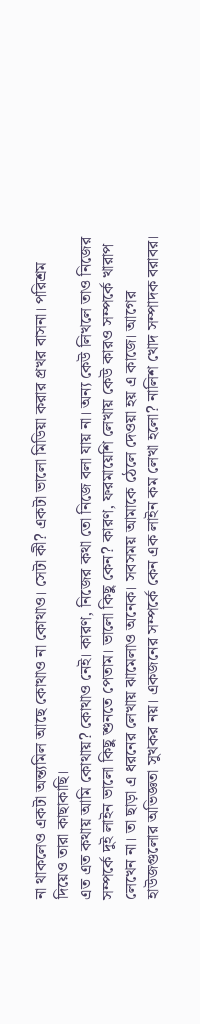না থাকলেও একটা অন্ত্যমিল আছে কোথাও না কোথাও। সেটা কী? একটা ভালো মিডিয়া করার প্রখর বাসনা। পরিশ্রম দিয়েও তারা কাছাকাছি।
এত এত কথায় আমি কোথায়? কোথাও নেই। কারণ, নিজের কথা তো নিজে বলা যায় না। অন্য কেউ লিখলে তাও নিজের সম্পর্কে দুই লাইন ভালো কিছু শুনতে পেতাম। ভালো কিছু কেন? কারণ, ফরমায়েশি লেখায় কেউ কারও সম্পর্কে খারাপ লেখেন না। তা ছাড়া এ ধরনের লেখায় ঝামেলাও অনেক। সবসময় আমাকে ঠেলে দেওয়া হয় এ কাজে। আগের হাউজগুলোর অভিজ্ঞতা সুখকর নয়। একজনের সম্পর্কে কেন এক লাইন কম লেখা হলো? নালিশ খোদ সম্পাদক বরাবর।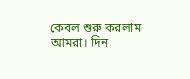কেবল শুরু করলাম আমরা। দিন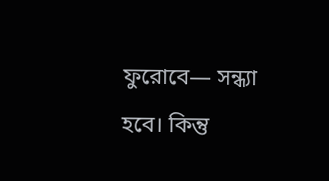ফুরোবে— সন্ধ্যা হবে। কিন্তু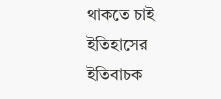থাকতে চাই ইতিহাসের ইতিবাচক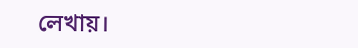লেখায়।